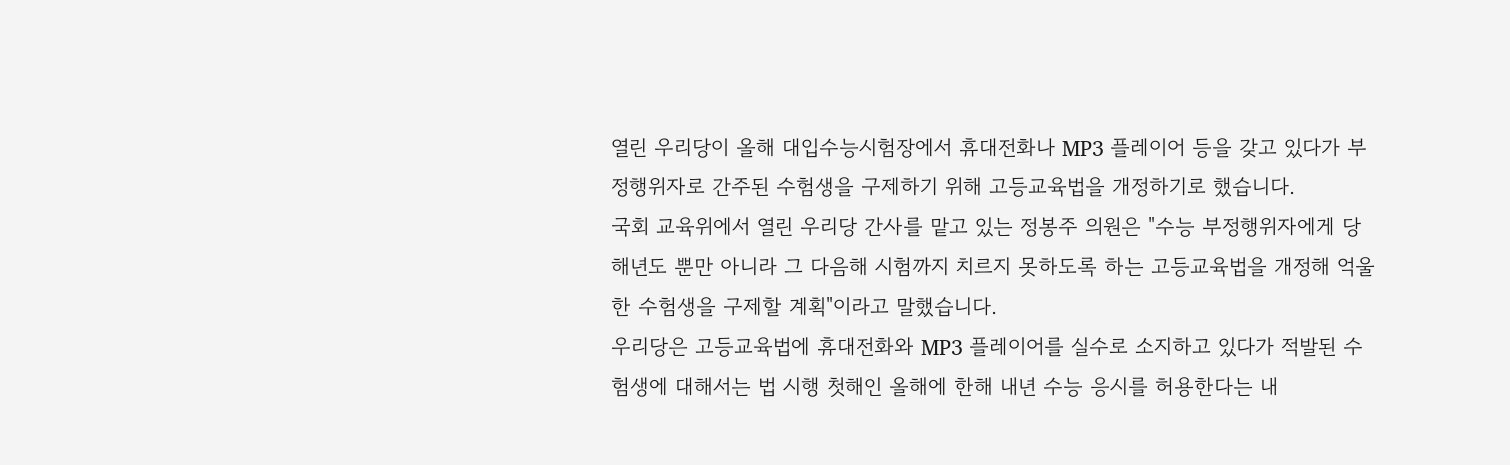열린 우리당이 올해 대입수능시험장에서 휴대전화나 MP3 플레이어 등을 갖고 있다가 부정행위자로 간주된 수험생을 구제하기 위해 고등교육법을 개정하기로 했습니다.
국회 교육위에서 열린 우리당 간사를 맡고 있는 정봉주 의원은 "수능 부정행위자에게 당해년도 뿐만 아니라 그 다음해 시험까지 치르지 못하도록 하는 고등교육법을 개정해 억울한 수험생을 구제할 계획"이라고 말했습니다.
우리당은 고등교육법에 휴대전화와 MP3 플레이어를 실수로 소지하고 있다가 적발된 수험생에 대해서는 법 시행 첫해인 올해에 한해 내년 수능 응시를 허용한다는 내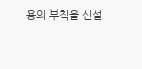용의 부칙을 신설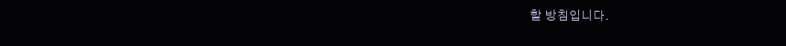할 방침입니다.